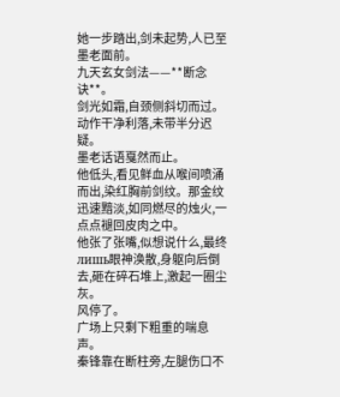她一步踏出,剑未起势,人已至墨老面前。
九天玄女剑法——**断念诀**。
剑光如霜,自颈侧斜切而过。动作干净利落,未带半分迟疑。
墨老话语戛然而止。
他低头,看见鲜血从喉间喷涌而出,染红胸前剑纹。那金纹迅速黯淡,如同燃尽的烛火,一点点褪回皮肉之中。
他张了张嘴,似想说什么,最终лишь眼神涣散,身躯向后倒去,砸在碎石堆上,激起一圈尘灰。
风停了。
广场上只剩下粗重的喘息声。
秦锋靠在断柱旁,左腿伤口不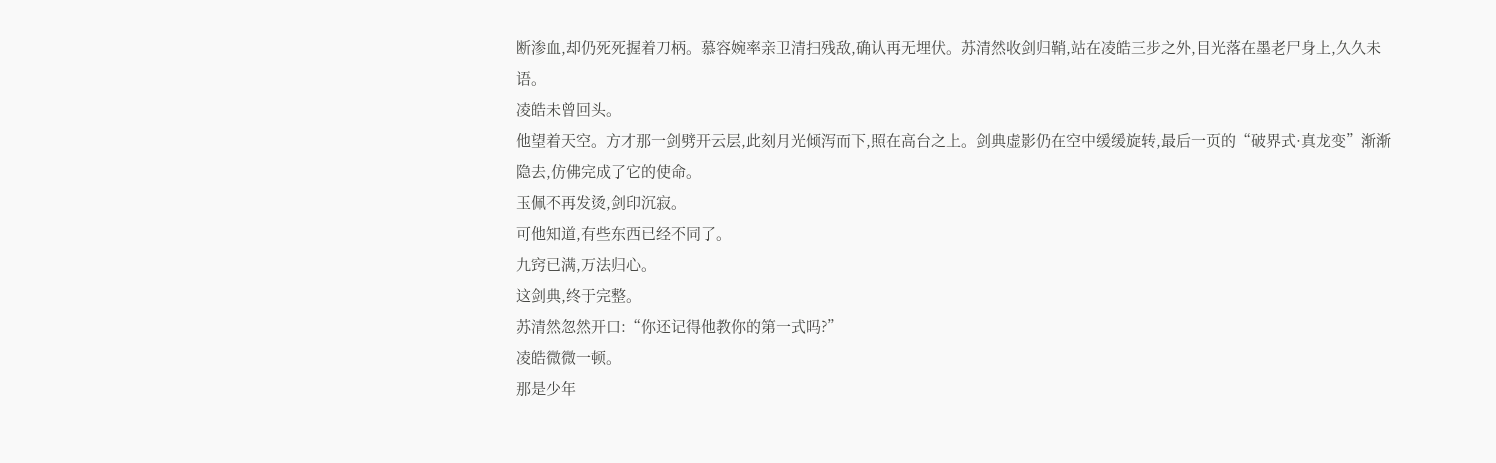断渗血,却仍死死握着刀柄。慕容婉率亲卫清扫残敌,确认再无埋伏。苏清然收剑归鞘,站在凌皓三步之外,目光落在墨老尸身上,久久未语。
凌皓未曾回头。
他望着天空。方才那一剑劈开云层,此刻月光倾泻而下,照在高台之上。剑典虚影仍在空中缓缓旋转,最后一页的“破界式·真龙变”渐渐隐去,仿佛完成了它的使命。
玉佩不再发烫,剑印沉寂。
可他知道,有些东西已经不同了。
九窍已满,万法归心。
这剑典,终于完整。
苏清然忽然开口:“你还记得他教你的第一式吗?”
凌皓微微一顿。
那是少年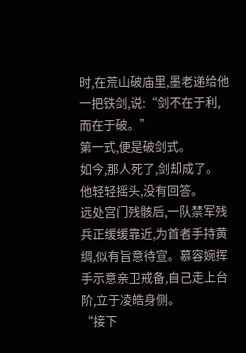时,在荒山破庙里,墨老递给他一把铁剑,说:“剑不在于利,而在于破。”
第一式,便是破剑式。
如今,那人死了,剑却成了。
他轻轻摇头,没有回答。
远处宫门残骸后,一队禁军残兵正缓缓靠近,为首者手持黄绸,似有旨意待宣。慕容婉挥手示意亲卫戒备,自己走上台阶,立于凌皓身侧。
“接下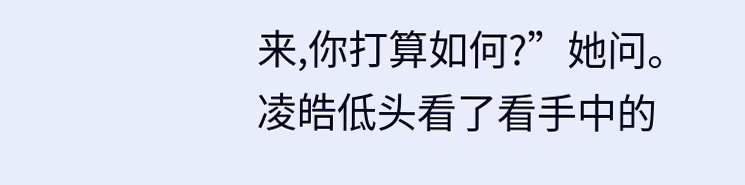来,你打算如何?”她问。
凌皓低头看了看手中的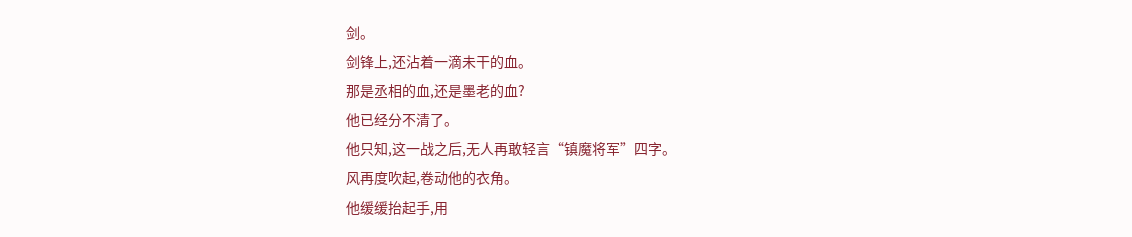剑。
剑锋上,还沾着一滴未干的血。
那是丞相的血,还是墨老的血?
他已经分不清了。
他只知,这一战之后,无人再敢轻言“镇魔将军”四字。
风再度吹起,卷动他的衣角。
他缓缓抬起手,用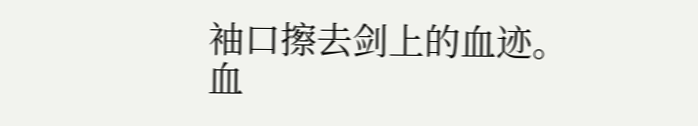袖口擦去剑上的血迹。
血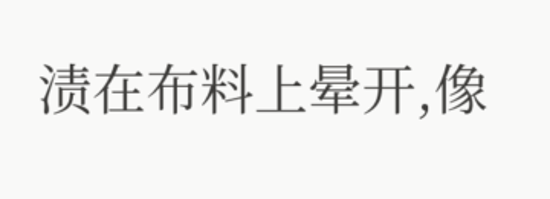渍在布料上晕开,像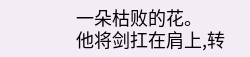一朵枯败的花。
他将剑扛在肩上,转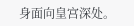身面向皇宫深处。